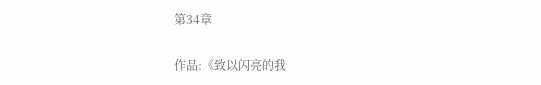第34章

作品:《致以闪亮的我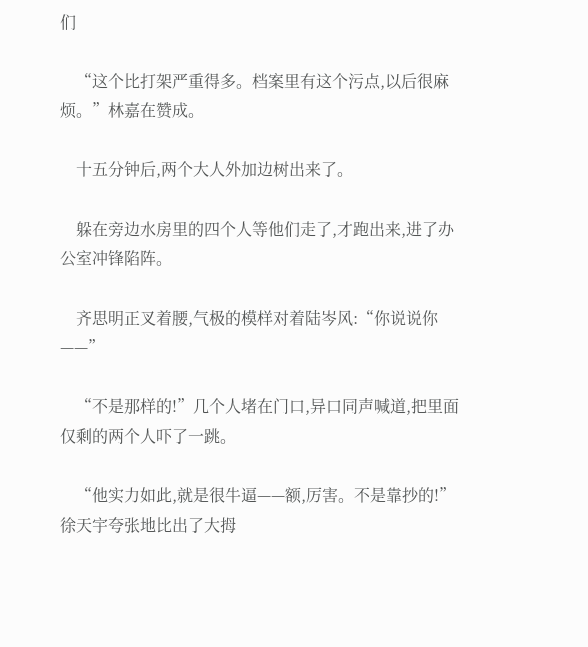们

    “这个比打架严重得多。档案里有这个污点,以后很麻烦。”林嘉在赞成。

    十五分钟后,两个大人外加边树出来了。

    躲在旁边水房里的四个人等他们走了,才跑出来,进了办公室冲锋陷阵。

    齐思明正叉着腰,气极的模样对着陆岑风:“你说说你——”

    “不是那样的!”几个人堵在门口,异口同声喊道,把里面仅剩的两个人吓了一跳。

    “他实力如此,就是很牛逼——额,厉害。不是靠抄的!”徐天宇夸张地比出了大拇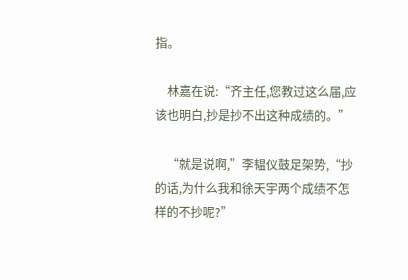指。

    林嘉在说:“齐主任,您教过这么届,应该也明白,抄是抄不出这种成绩的。”

    “就是说啊,”李韫仪鼓足架势,“抄的话,为什么我和徐天宇两个成绩不怎样的不抄呢?”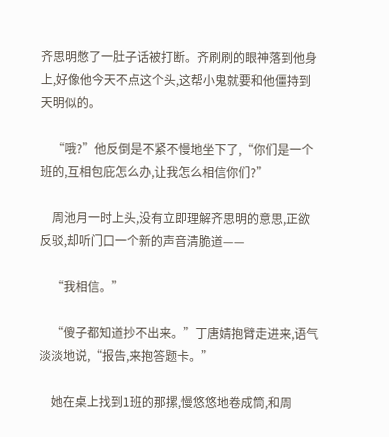齐思明憋了一肚子话被打断。齐刷刷的眼神落到他身上,好像他今天不点这个头,这帮小鬼就要和他僵持到天明似的。

    “哦?”他反倒是不紧不慢地坐下了,“你们是一个班的,互相包庇怎么办,让我怎么相信你们?”

    周池月一时上头,没有立即理解齐思明的意思,正欲反驳,却听门口一个新的声音清脆道——

    “我相信。”

    “傻子都知道抄不出来。”丁唐婧抱臂走进来,语气淡淡地说,“报告,来抱答题卡。”

    她在桌上找到1班的那摞,慢悠悠地卷成筒,和周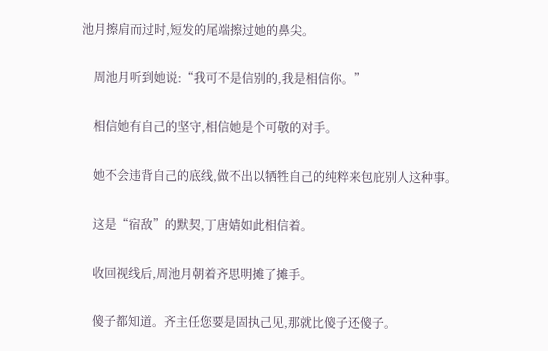池月擦肩而过时,短发的尾端擦过她的鼻尖。

    周池月听到她说:“我可不是信别的,我是相信你。”

    相信她有自己的坚守,相信她是个可敬的对手。

    她不会违背自己的底线,做不出以牺牲自己的纯粹来包庇别人这种事。

    这是“宿敌”的默契,丁唐婧如此相信着。

    收回视线后,周池月朝着齐思明摊了摊手。

    傻子都知道。齐主任您要是固执己见,那就比傻子还傻子。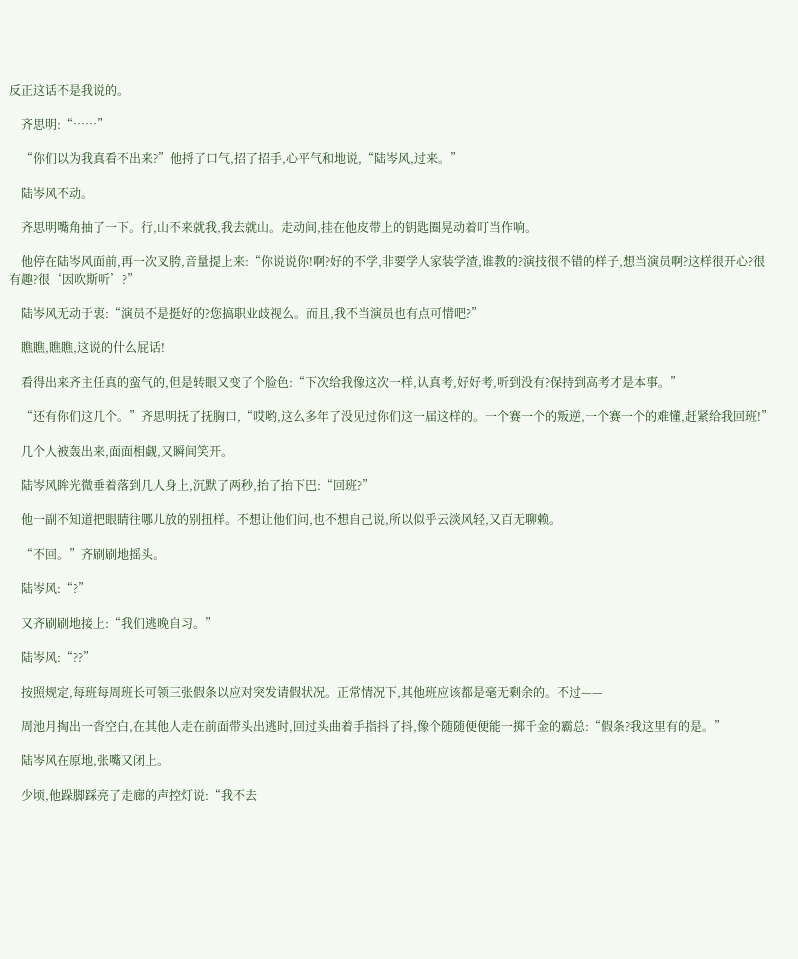反正这话不是我说的。

    齐思明:“……”

    “你们以为我真看不出来?”他捋了口气,招了招手,心平气和地说,“陆岑风,过来。”

    陆岑风不动。

    齐思明嘴角抽了一下。行,山不来就我,我去就山。走动间,挂在他皮带上的钥匙圈晃动着叮当作响。

    他停在陆岑风面前,再一次叉胯,音量提上来:“你说说你!啊?好的不学,非要学人家装学渣,谁教的?演技很不错的样子,想当演员啊?这样很开心?很有趣?很‘因吹斯听’?”

    陆岑风无动于衷:“演员不是挺好的?您搞职业歧视么。而且,我不当演员也有点可惜吧?”

    瞧瞧,瞧瞧,这说的什么屁话!

    看得出来齐主任真的蛮气的,但是转眼又变了个脸色:“下次给我像这次一样,认真考,好好考,听到没有?保持到高考才是本事。”

    “还有你们这几个。”齐思明抚了抚胸口,“哎哟,这么多年了没见过你们这一届这样的。一个赛一个的叛逆,一个赛一个的难懂,赶紧给我回班!”

    几个人被轰出来,面面相觑,又瞬间笑开。

    陆岑风眸光微垂着落到几人身上,沉默了两秒,抬了抬下巴:“回班?”

    他一副不知道把眼睛往哪儿放的别扭样。不想让他们问,也不想自己说,所以似乎云淡风轻,又百无聊赖。

    “不回。”齐刷刷地摇头。

    陆岑风:“?”

    又齐刷刷地接上:“我们逃晚自习。”

    陆岑风:“??”

    按照规定,每班每周班长可领三张假条以应对突发请假状况。正常情况下,其他班应该都是毫无剩余的。不过——

    周池月掏出一沓空白,在其他人走在前面带头出逃时,回过头曲着手指抖了抖,像个随随便便能一掷千金的霸总:“假条?我这里有的是。”

    陆岑风在原地,张嘴又闭上。

    少顷,他跺脚踩亮了走廊的声控灯说:“我不去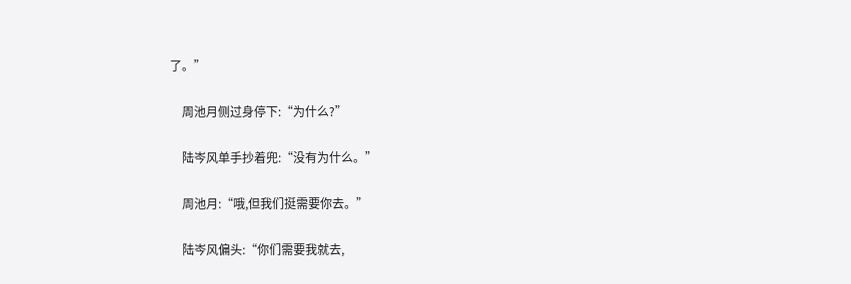了。”

    周池月侧过身停下:“为什么?”

    陆岑风单手抄着兜:“没有为什么。”

    周池月:“哦,但我们挺需要你去。”

    陆岑风偏头:“你们需要我就去,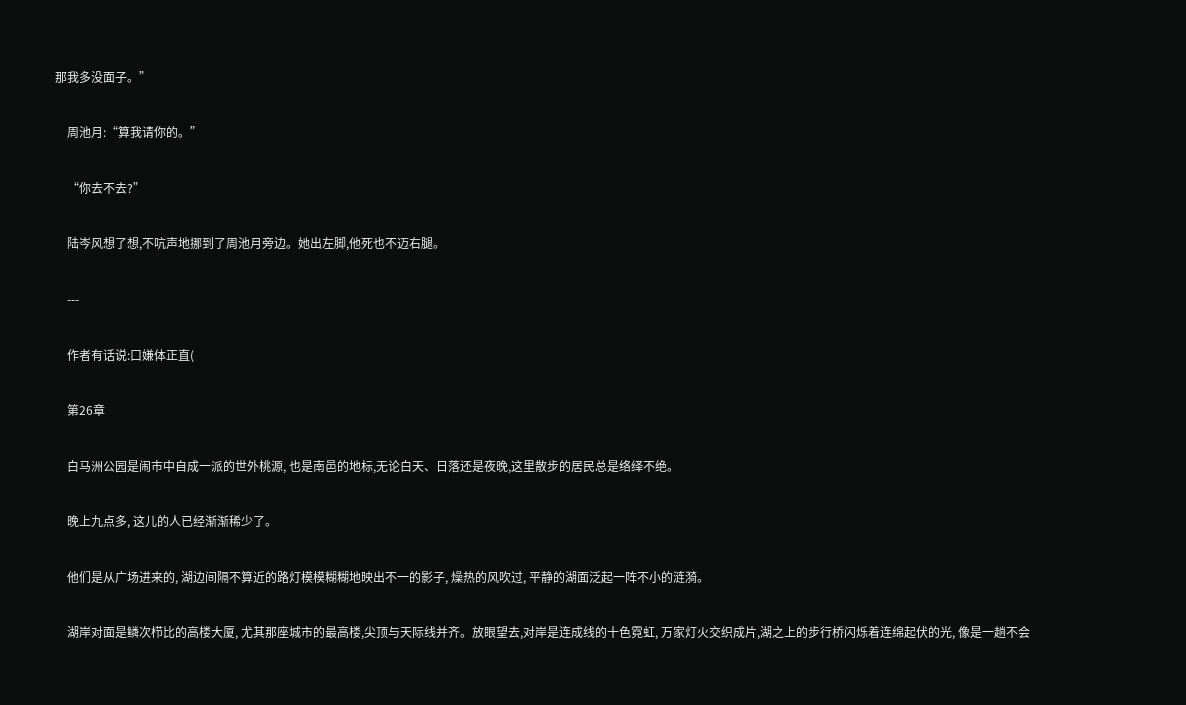那我多没面子。”

    周池月:“算我请你的。”

    “你去不去?”

    陆岑风想了想,不吭声地挪到了周池月旁边。她出左脚,他死也不迈右腿。

    ---

    作者有话说:口嫌体正直(

    第26章

    白马洲公园是闹市中自成一派的世外桃源, 也是南邑的地标,无论白天、日落还是夜晚,这里散步的居民总是络绎不绝。

    晚上九点多, 这儿的人已经渐渐稀少了。

    他们是从广场进来的, 湖边间隔不算近的路灯模模糊糊地映出不一的影子, 燥热的风吹过, 平静的湖面泛起一阵不小的涟漪。

    湖岸对面是鳞次栉比的高楼大厦, 尤其那座城市的最高楼,尖顶与天际线并齐。放眼望去,对岸是连成线的十色霓虹, 万家灯火交织成片,湖之上的步行桥闪烁着连绵起伏的光, 像是一趟不会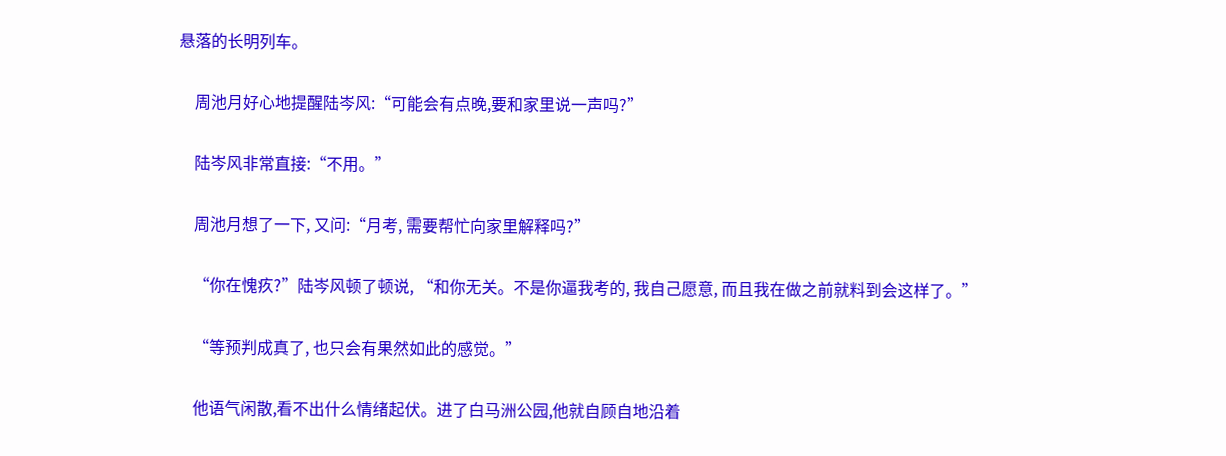悬落的长明列车。

    周池月好心地提醒陆岑风:“可能会有点晚,要和家里说一声吗?”

    陆岑风非常直接:“不用。”

    周池月想了一下, 又问:“月考, 需要帮忙向家里解释吗?”

    “你在愧疚?”陆岑风顿了顿说, “和你无关。不是你逼我考的, 我自己愿意, 而且我在做之前就料到会这样了。”

    “等预判成真了, 也只会有果然如此的感觉。”

    他语气闲散,看不出什么情绪起伏。进了白马洲公园,他就自顾自地沿着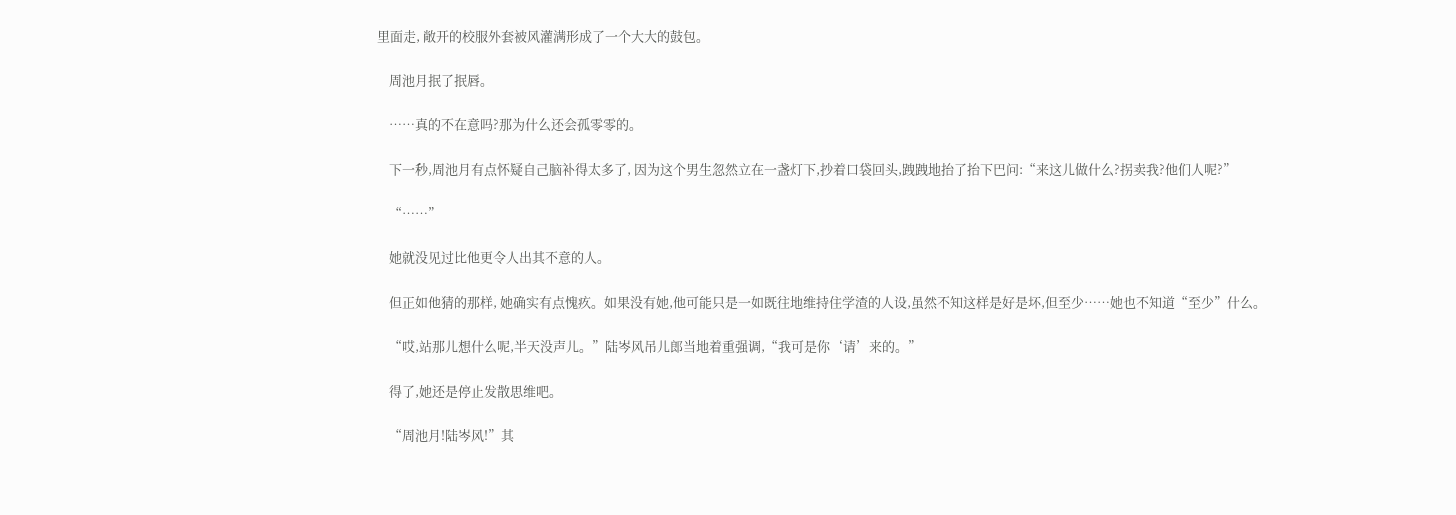里面走, 敞开的校服外套被风灌满形成了一个大大的鼓包。

    周池月抿了抿唇。

    ……真的不在意吗?那为什么还会孤零零的。

    下一秒,周池月有点怀疑自己脑补得太多了, 因为这个男生忽然立在一盏灯下,抄着口袋回头,跩跩地抬了抬下巴问:“来这儿做什么?拐卖我?他们人呢?”

    “……”

    她就没见过比他更令人出其不意的人。

    但正如他猜的那样, 她确实有点愧疚。如果没有她,他可能只是一如既往地维持住学渣的人设,虽然不知这样是好是坏,但至少……她也不知道“至少”什么。

    “哎,站那儿想什么呢,半天没声儿。”陆岑风吊儿郎当地着重强调,“我可是你‘请’来的。”

    得了,她还是停止发散思维吧。

    “周池月!陆岑风!”其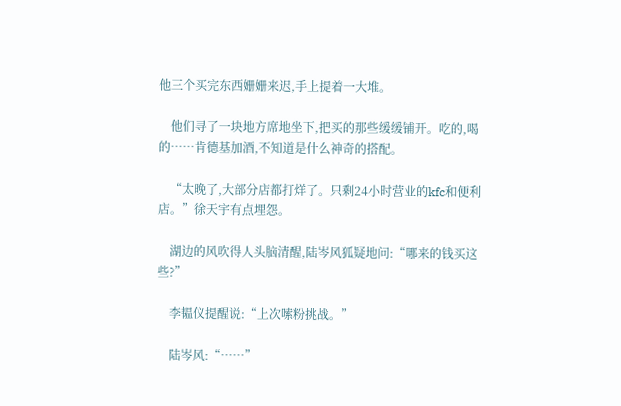他三个买完东西姗姗来迟,手上提着一大堆。

    他们寻了一块地方席地坐下,把买的那些缓缓铺开。吃的,喝的……肯德基加酒,不知道是什么神奇的搭配。

    “太晚了,大部分店都打烊了。只剩24小时营业的kfc和便利店。”徐天宇有点埋怨。

    湖边的风吹得人头脑清醒,陆岑风狐疑地问:“哪来的钱买这些?”

    李韫仪提醒说:“上次嗦粉挑战。”

    陆岑风:“……”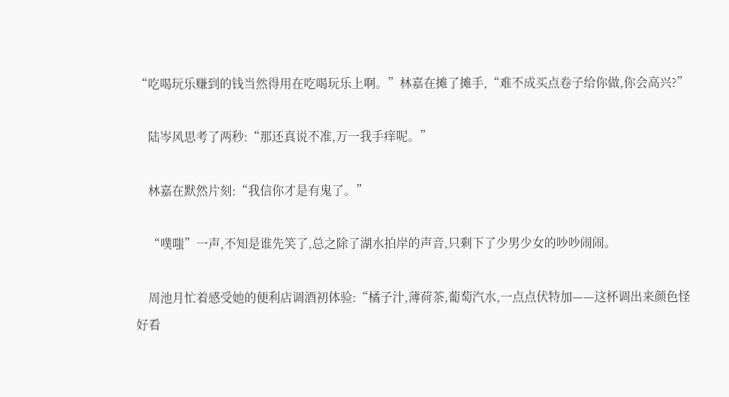“吃喝玩乐赚到的钱当然得用在吃喝玩乐上啊。”林嘉在摊了摊手,“难不成买点卷子给你做,你会高兴?”

    陆岑风思考了两秒:“那还真说不准,万一我手痒呢。”

    林嘉在默然片刻:“我信你才是有鬼了。”

    “噗嗤”一声,不知是谁先笑了,总之除了湖水拍岸的声音,只剩下了少男少女的吵吵闹闹。

    周池月忙着感受她的便利店调酒初体验:“橘子汁,薄荷茶,葡萄汽水,一点点伏特加——这杯调出来颜色怪好看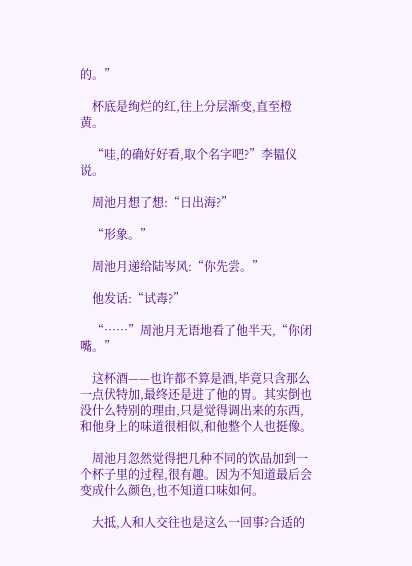的。”

    杯底是绚烂的红,往上分层渐变,直至橙黄。

    “哇,的确好好看,取个名字吧?”李韫仪说。

    周池月想了想:“日出海?”

    “形象。”

    周池月递给陆岑风:“你先尝。”

    他发话:“试毒?”

    “……”周池月无语地看了他半天,“你闭嘴。”

    这杯酒——也许都不算是酒,毕竟只含那么一点伏特加,最终还是进了他的胃。其实倒也没什么特别的理由,只是觉得调出来的东西,和他身上的味道很相似,和他整个人也挺像。

    周池月忽然觉得把几种不同的饮品加到一个杯子里的过程,很有趣。因为不知道最后会变成什么颜色,也不知道口味如何。

    大抵,人和人交往也是这么一回事?合适的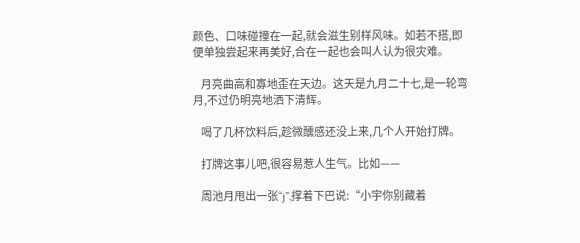颜色、口味碰撞在一起,就会滋生别样风味。如若不搭,即便单独尝起来再美好,合在一起也会叫人认为很灾难。

    月亮曲高和寡地歪在天边。这天是九月二十七,是一轮弯月,不过仍明亮地洒下清辉。

    喝了几杯饮料后,趁微醺感还没上来,几个人开始打牌。

    打牌这事儿吧,很容易惹人生气。比如——

    周池月甩出一张“j”,撑着下巴说:“小宇你别藏着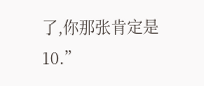了,你那张肯定是10.”